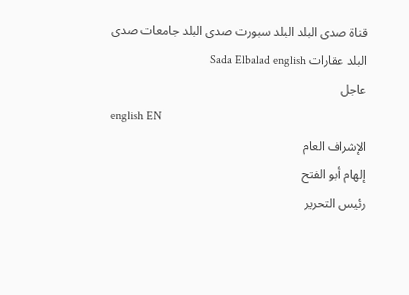قناة صدى البلد البلد سبورت صدى البلد جامعات صدى البلد عقارات Sada Elbalad english
عاجل
english EN
الإشراف العام
إلهام أبو الفتح
رئيس التحرير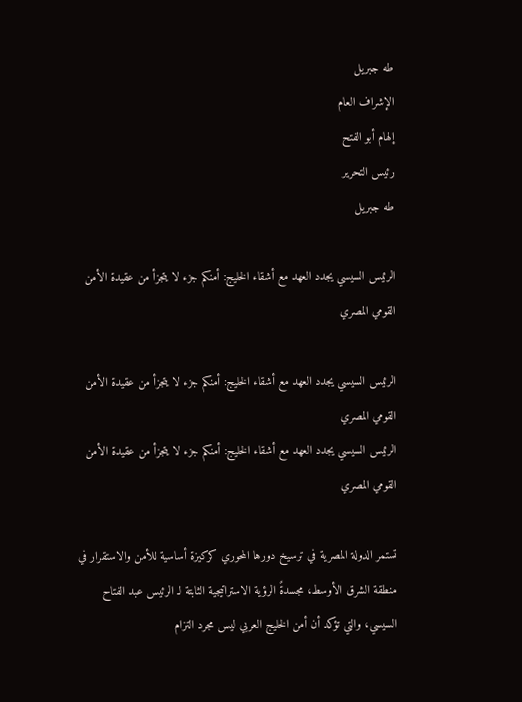طه جبريل
الإشراف العام
إلهام أبو الفتح
رئيس التحرير
طه جبريل

الرئيس السيسي يجدد العهد مع أشقاء الخليج: أمنكم جزء لا يتجزأ من عقيدة الأمن القومي المصري

الرئيس السيسي يجدد العهد مع أشقاء الخليج: أمنكم جزء لا يتجزأ من عقيدة الأمن القومي المصري
الرئيس السيسي يجدد العهد مع أشقاء الخليج: أمنكم جزء لا يتجزأ من عقيدة الأمن القومي المصري

تستمر الدولة المصرية في ترسيخ دورها المحوري كركيزة أساسية للأمن والاستقرار في منطقة الشرق الأوسط، مجسدةً الرؤية الاستراتيجية الثابتة لـ الرئيس عبد الفتاح السيسي، والتي تؤكد أن أمن الخليج العربي ليس مجرد التزام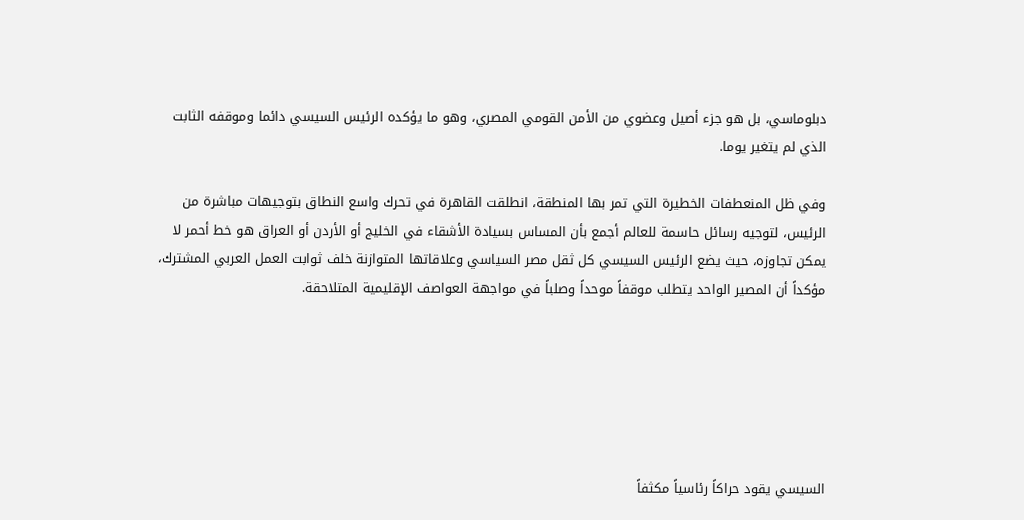دبلوماسي، بل هو جزء أصيل وعضوي من الأمن القومي المصري، وهو ما يؤكده الرئيس السيسي دائما وموقفه الثابت الذي لم يتغير يوما.

وفي ظل المنعطفات الخطيرة التي تمر بها المنطقة، انطلقت القاهرة في تحرك واسع النطاق بتوجيهات مباشرة من الرئيس، لتوجيه رسائل حاسمة للعالم أجمع بأن المساس بسيادة الأشقاء في الخليج أو الأردن أو العراق هو خط أحمر لا يمكن تجاوزه، حيث يضع الرئيس السيسي كل ثقل مصر السياسي وعلاقاتها المتوازنة خلف ثوابت العمل العربي المشترك، مؤكداً أن المصير الواحد يتطلب موقفاً موحداً وصلباً في مواجهة العواصف الإقليمية المتلاحقة.






السيسي يقود حراكاً رئاسياً مكثفاً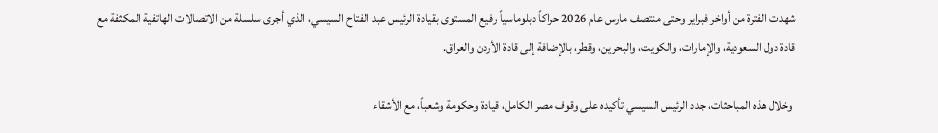شهدت الفترة من أواخر فبراير وحتى منتصف مارس عام 2026 حراكاً دبلوماسياً رفيع المستوى بقيادة الرئيس عبد الفتاح السيسي، الذي أجرى سلسلة من الاتصالات الهاتفية المكثفة مع قادة دول السعودية، والإمارات، والكويت، والبحرين، وقطر، بالإضافة إلى قادة الأردن والعراق.

 وخلال هذه المباحثات، جدد الرئيس السيسي تأكيده على وقوف مصر الكامل، قيادة وحكومة وشعباً، مع الأشقاء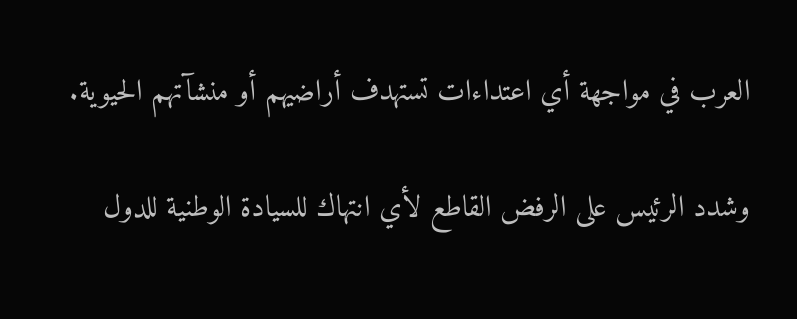العرب في مواجهة أي اعتداءات تستهدف أراضيهم أو منشآتهم الحيوية.

وشدد الرئيس على الرفض القاطع لأي انتهاك للسيادة الوطنية للدول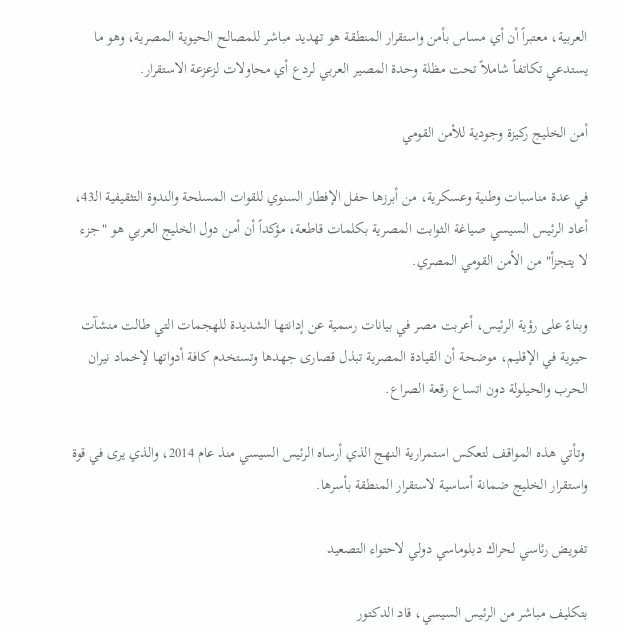العربية، معتبراً أن أي مساس بأمن واستقرار المنطقة هو تهديد مباشر للمصالح الحيوية المصرية، وهو ما يستدعي تكاتفاً شاملاً تحت مظلة وحدة المصير العربي لردع أي محاولات لزعزعة الاستقرار.

أمن الخليج ركيزة وجودية للأمن القومي

في عدة مناسبات وطنية وعسكرية، من أبرزها حفل الإفطار السنوي للقوات المسلحة والندوة التثقيفية الـ43، أعاد الرئيس السيسي صياغة الثوابت المصرية بكلمات قاطعة، مؤكداً أن أمن دول الخليج العربي هو "جزء لا يتجزأ" من الأمن القومي المصري.

وبناءً على رؤية الرئيس، أعربت مصر في بيانات رسمية عن إدانتها الشديدة للهجمات التي طالت منشآت حيوية في الإقليم، موضحة أن القيادة المصرية تبذل قصارى جهدها وتستخدم كافة أدواتها لإخماد نيران الحرب والحيلولة دون اتساع رقعة الصراع.

 وتأتي هذه المواقف لتعكس استمرارية النهج الذي أرساه الرئيس السيسي منذ عام 2014، والذي يرى في قوة واستقرار الخليج ضمانة أساسية لاستقرار المنطقة بأسرها.

تفويض رئاسي لحراك دبلوماسي دولي لاحتواء التصعيد

بتكليف مباشر من الرئيس السيسي، قاد الدكتور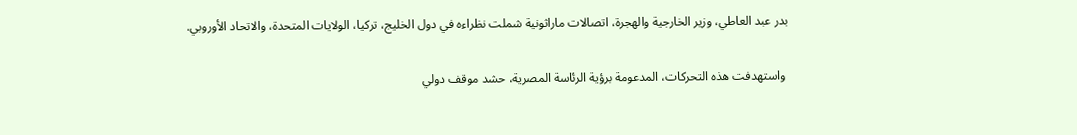بدر عبد العاطي، وزير الخارجية والهجرة، اتصالات ماراثونية شملت نظراءه في دول الخليج، تركيا، الولايات المتحدة، والاتحاد الأوروبي.

 واستهدفت هذه التحركات، المدعومة برؤية الرئاسة المصرية، حشد موقف دولي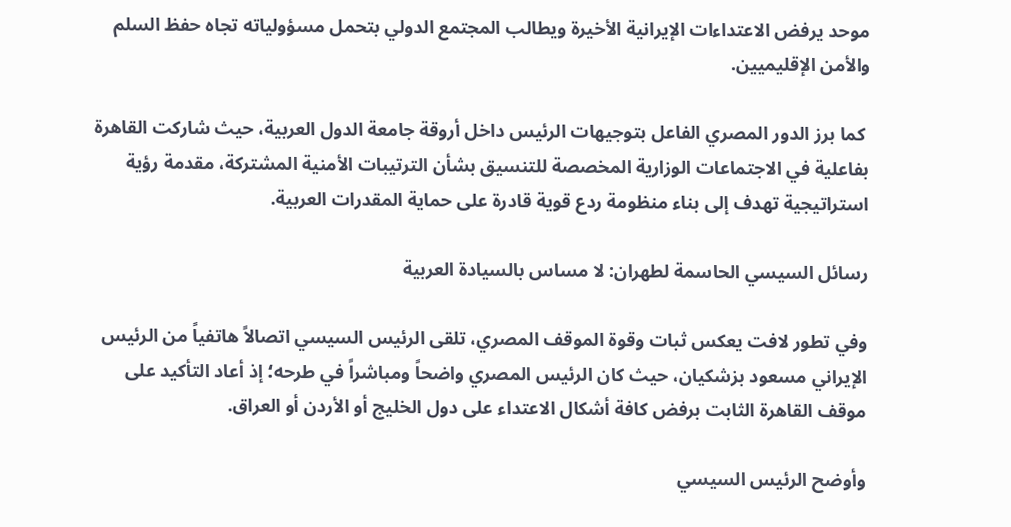موحد يرفض الاعتداءات الإيرانية الأخيرة ويطالب المجتمع الدولي بتحمل مسؤولياته تجاه حفظ السلم والأمن الإقليميين.

 كما برز الدور المصري الفاعل بتوجيهات الرئيس داخل أروقة جامعة الدول العربية، حيث شاركت القاهرة بفاعلية في الاجتماعات الوزارية المخصصة للتنسيق بشأن الترتيبات الأمنية المشتركة، مقدمة رؤية استراتيجية تهدف إلى بناء منظومة ردع قوية قادرة على حماية المقدرات العربية.

رسائل السيسي الحاسمة لطهران: لا مساس بالسيادة العربية

وفي تطور لافت يعكس ثبات وقوة الموقف المصري، تلقى الرئيس السيسي اتصالاً هاتفياً من الرئيس الإيراني مسعود بزشكيان، حيث كان الرئيس المصري واضحاً ومباشراً في طرحه؛ إذ أعاد التأكيد على موقف القاهرة الثابت برفض كافة أشكال الاعتداء على دول الخليج أو الأردن أو العراق.

وأوضح الرئيس السيسي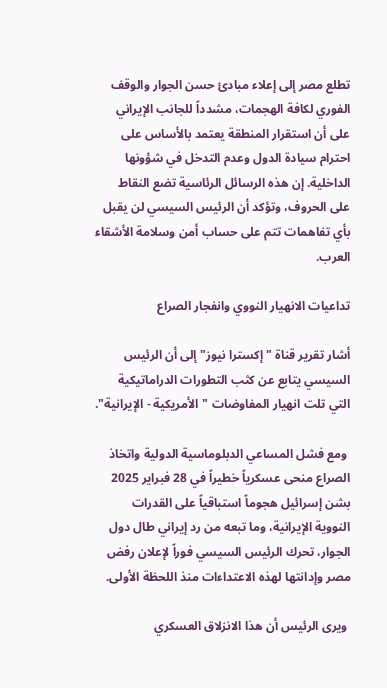تطلع مصر إلى إعلاء مبادئ حسن الجوار والوقف الفوري لكافة الهجمات، مشدداً للجانب الإيراني على أن استقرار المنطقة يعتمد بالأساس على احترام سيادة الدول وعدم التدخل في شؤونها الداخلية. إن هذه الرسائل الرئاسية تضع النقاط على الحروف، وتؤكد أن الرئيس السيسي لن يقبل بأي تفاهمات تتم على حساب أمن وسلامة الأشقاء العرب.

تداعيات الانهيار النووي وانفجار الصراع

أشار تقرير قناة "إكسترا نيوز" إلى أن الرئيس السيسي يتابع عن كثب التطورات الدراماتيكية التي تلت انهيار المفاوضات "الأمريكية - الإيرانية".

 ومع فشل المساعي الدبلوماسية الدولية واتخاذ الصراع منحى عسكرياً خطيراً في 28 فبراير 2025 بشن إسرائيل هجوماً استباقياً على القدرات النووية الإيرانية، وما تبعه من رد إيراني طال دول الجوار، تحرك الرئيس السيسي فوراً لإعلان رفض مصر وإدانتها لهذه الاعتداءات منذ اللحظة الأولى.

 ويرى الرئيس أن هذا الانزلاق العسكري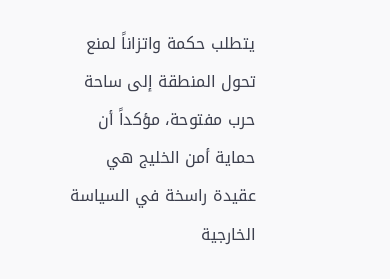يتطلب حكمة واتزاناً لمنع تحول المنطقة إلى ساحة حرب مفتوحة، مؤكداً أن حماية أمن الخليج هي عقيدة راسخة في السياسة الخارجية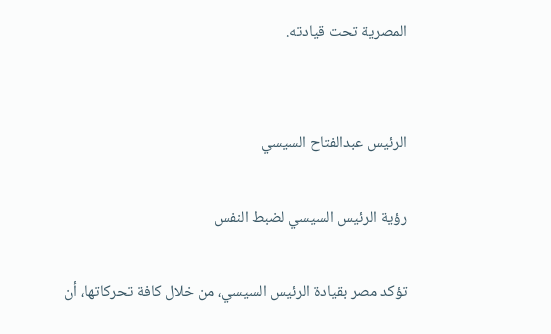المصرية تحت قيادته.


الرئيس عبدالفتاح السيسي

رؤية الرئيس السيسي لضبط النفس

تؤكد مصر بقيادة الرئيس السيسي، من خلال كافة تحركاتها، أن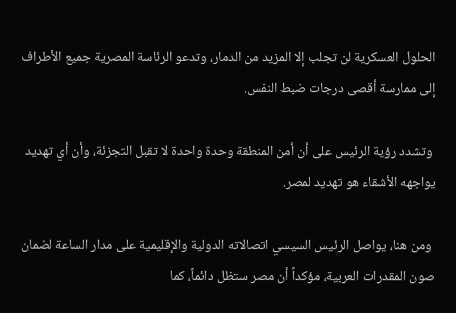الحلول العسكرية لن تجلب إلا المزيد من الدمار، وتدعو الرئاسة المصرية جميع الأطراف إلى ممارسة أقصى درجات ضبط النفس.

 وتشدد رؤية الرئيس على أن أمن المنطقة وحدة واحدة لا تقبل التجزئة، وأن أي تهديد يواجهه الأشقاء هو تهديد لمصر.

 ومن هنا، يواصل الرئيس السيسي اتصالاته الدولية والإقليمية على مدار الساعة لضمان صون المقدرات العربية، مؤكداً أن مصر ستظل دائماً، كما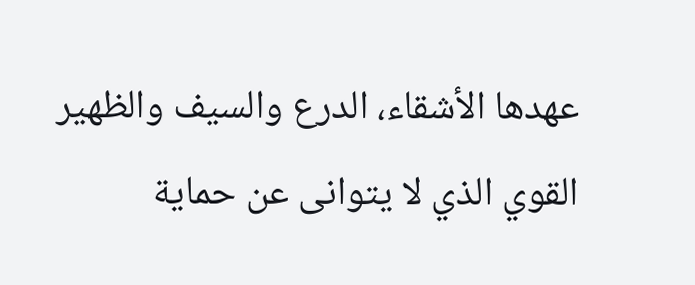عهدها الأشقاء، الدرع والسيف والظهير القوي الذي لا يتوانى عن حماية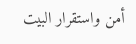أمن واستقرار البيت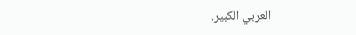العربي الكبير.